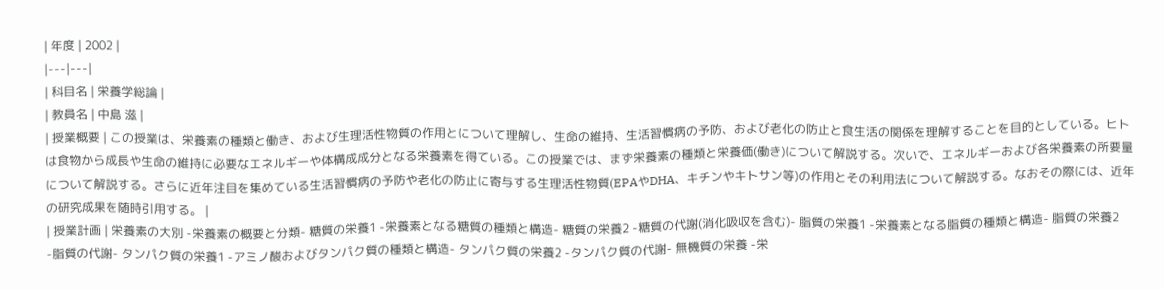| 年度 | 2002 |
|---|---|
| 科目名 | 栄養学総論 |
| 教員名 | 中島 滋 |
| 授業概要 | この授業は、栄養素の種類と働き、および生理活性物質の作用とについて理解し、生命の維持、生活習慣病の予防、および老化の防止と食生活の関係を理解することを目的としている。ヒトは食物から成長や生命の維持に必要なエネルギーや体構成成分となる栄養素を得ている。この授業では、まず栄養素の種類と栄養価(働き)について解説する。次いで、エネルギーおよび各栄養素の所要量について解説する。さらに近年注目を集めている生活習慣病の予防や老化の防止に寄与する生理活性物質(EPAやDHA、キチンやキトサン等)の作用とその利用法について解説する。なおその際には、近年の研究成果を随時引用する。 |
| 授業計画 | 栄養素の大別 -栄養素の概要と分類- 糖質の栄養1 -栄養素となる糖質の種類と構造- 糖質の栄養2 -糖質の代謝(消化吸収を含む)- 脂質の栄養1 -栄養素となる脂質の種類と構造- 脂質の栄養2 -脂質の代謝- タンパク質の栄養1 -アミノ酸およびタンパク質の種類と構造- タンパク質の栄養2 -タンパク質の代謝- 無機質の栄養 -栄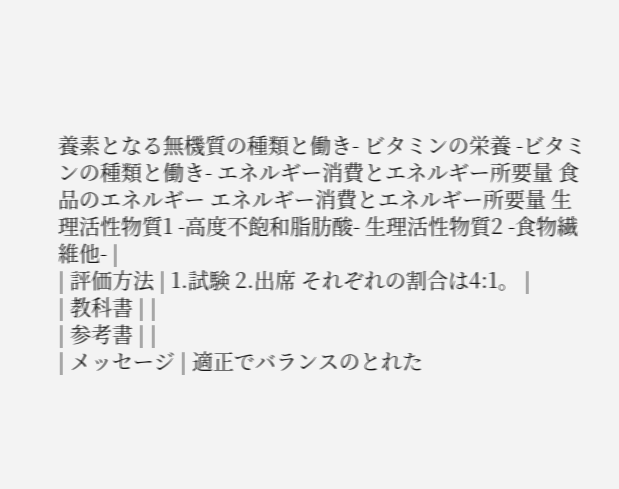養素となる無機質の種類と働き- ビタミンの栄養 -ビタミンの種類と働き- エネルギー消費とエネルギー所要量 食品のエネルギー エネルギー消費とエネルギー所要量 生理活性物質1 -高度不飽和脂肪酸- 生理活性物質2 -食物繊維他- |
| 評価方法 | 1.試験 2.出席 それぞれの割合は4:1。 |
| 教科書 | |
| 参考書 | |
| メッセージ | 適正でバランスのとれた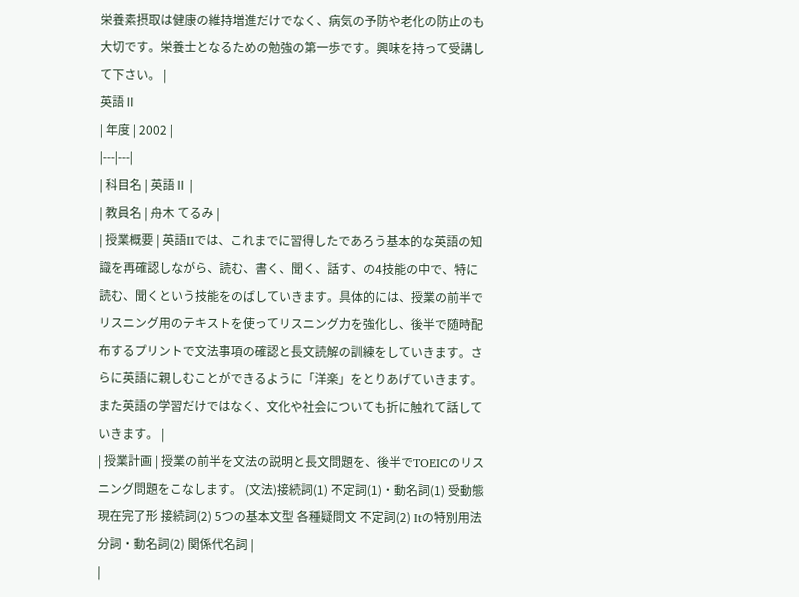栄養素摂取は健康の維持増進だけでなく、病気の予防や老化の防止のも大切です。栄養士となるための勉強の第一歩です。興味を持って受講して下さい。 |
英語Ⅱ
| 年度 | 2002 |
|---|---|
| 科目名 | 英語Ⅱ |
| 教員名 | 舟木 てるみ |
| 授業概要 | 英語IIでは、これまでに習得したであろう基本的な英語の知識を再確認しながら、読む、書く、聞く、話す、の4技能の中で、特に読む、聞くという技能をのばしていきます。具体的には、授業の前半でリスニング用のテキストを使ってリスニング力を強化し、後半で随時配布するプリントで文法事項の確認と長文読解の訓練をしていきます。さらに英語に親しむことができるように「洋楽」をとりあげていきます。また英語の学習だけではなく、文化や社会についても折に触れて話していきます。 |
| 授業計画 | 授業の前半を文法の説明と長文問題を、後半でTOEICのリスニング問題をこなします。 (文法)接続詞(1) 不定詞(1)・動名詞(1) 受動態 現在完了形 接続詞(2) 5つの基本文型 各種疑問文 不定詞(2) Itの特別用法 分詞・動名詞(2) 関係代名詞 |
|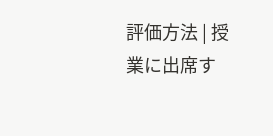評価方法 | 授業に出席す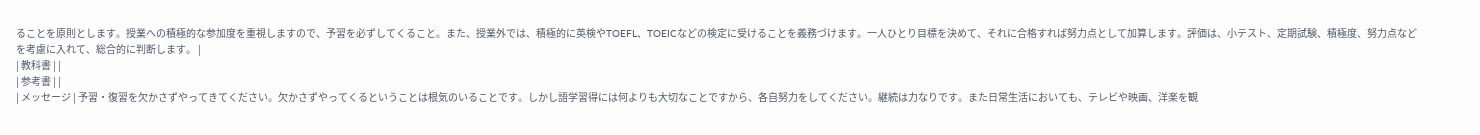ることを原則とします。授業への積極的な参加度を重視しますので、予習を必ずしてくること。また、授業外では、積極的に英検やTOEFL、TOEICなどの検定に受けることを義務づけます。一人ひとり目標を決めて、それに合格すれば努力点として加算します。評価は、小テスト、定期試験、積極度、努力点などを考慮に入れて、総合的に判断します。 |
| 教科書 | |
| 参考書 | |
| メッセージ | 予習・復習を欠かさずやってきてください。欠かさずやってくるということは根気のいることです。しかし語学習得には何よりも大切なことですから、各自努力をしてください。継続は力なりです。また日常生活においても、テレビや映画、洋楽を観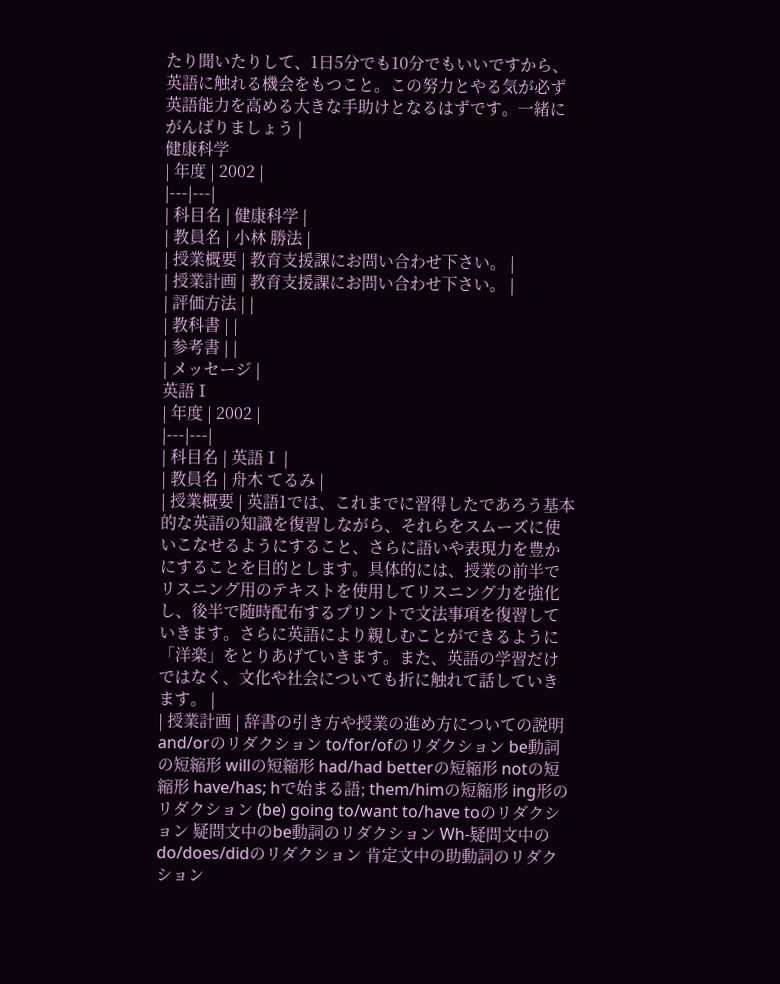たり聞いたりして、1日5分でも10分でもいいですから、英語に触れる機会をもつこと。この努力とやる気が必ず英語能力を高める大きな手助けとなるはずです。一緒にがんばりましょう |
健康科学
| 年度 | 2002 |
|---|---|
| 科目名 | 健康科学 |
| 教員名 | 小林 勝法 |
| 授業概要 | 教育支援課にお問い合わせ下さい。 |
| 授業計画 | 教育支援課にお問い合わせ下さい。 |
| 評価方法 | |
| 教科書 | |
| 参考書 | |
| メッセージ |
英語Ⅰ
| 年度 | 2002 |
|---|---|
| 科目名 | 英語Ⅰ |
| 教員名 | 舟木 てるみ |
| 授業概要 | 英語1では、これまでに習得したであろう基本的な英語の知識を復習しながら、それらをスムーズに使いこなせるようにすること、さらに語いや表現力を豊かにすることを目的とします。具体的には、授業の前半でリスニング用のテキストを使用してリスニング力を強化し、後半で随時配布するプリントで文法事項を復習していきます。さらに英語により親しむことができるように「洋楽」をとりあげていきます。また、英語の学習だけではなく、文化や社会についても折に触れて話していきます。 |
| 授業計画 | 辞書の引き方や授業の進め方についての説明 and/orのリダクション to/for/ofのリダクション be動詞の短縮形 willの短縮形 had/had betterの短縮形 notの短縮形 have/has; hで始まる語; them/himの短縮形 ing形のリダクション (be) going to/want to/have toのリダクション 疑問文中のbe動詞のリダクション Wh-疑問文中のdo/does/didのリダクション 肯定文中の助動詞のリダクション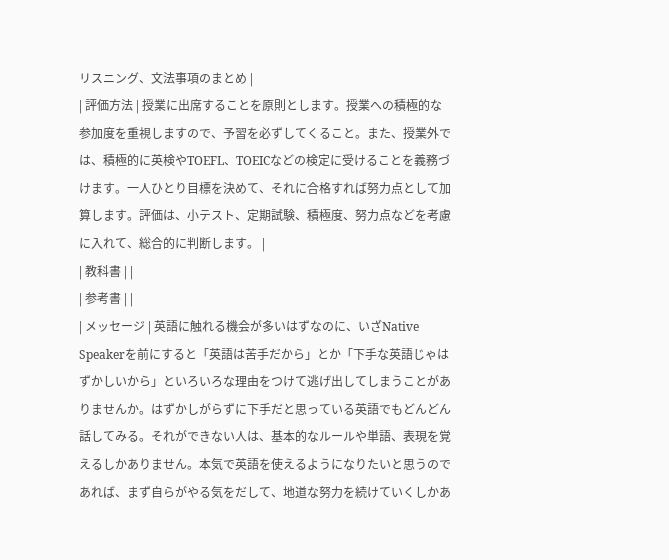リスニング、文法事項のまとめ |
| 評価方法 | 授業に出席することを原則とします。授業への積極的な参加度を重視しますので、予習を必ずしてくること。また、授業外では、積極的に英検やTOEFL、TOEICなどの検定に受けることを義務づけます。一人ひとり目標を決めて、それに合格すれば努力点として加算します。評価は、小テスト、定期試験、積極度、努力点などを考慮に入れて、総合的に判断します。 |
| 教科書 | |
| 参考書 | |
| メッセージ | 英語に触れる機会が多いはずなのに、いざNative Speakerを前にすると「英語は苦手だから」とか「下手な英語じゃはずかしいから」といろいろな理由をつけて逃げ出してしまうことがありませんか。はずかしがらずに下手だと思っている英語でもどんどん話してみる。それができない人は、基本的なルールや単語、表現を覚えるしかありません。本気で英語を使えるようになりたいと思うのであれば、まず自らがやる気をだして、地道な努力を続けていくしかあ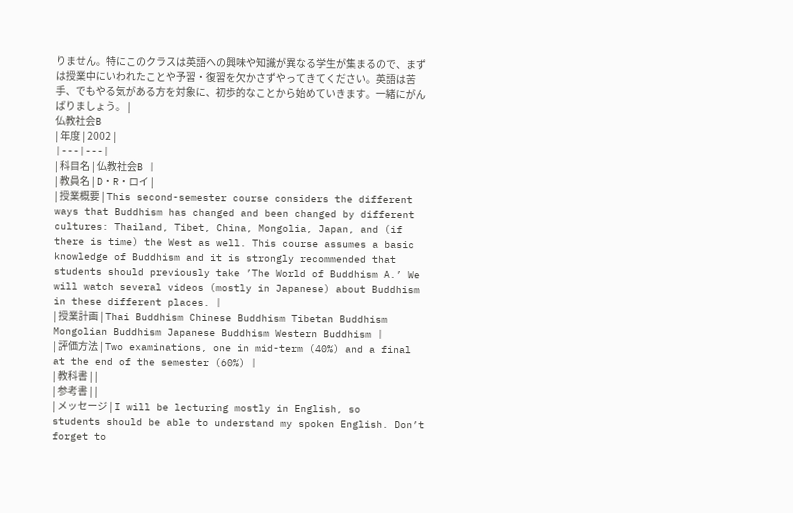りません。特にこのクラスは英語への興味や知識が異なる学生が集まるので、まずは授業中にいわれたことや予習・復習を欠かさずやってきてください。英語は苦手、でもやる気がある方を対象に、初歩的なことから始めていきます。一緒にがんばりましょう。 |
仏教社会B
| 年度 | 2002 |
|---|---|
| 科目名 | 仏教社会B |
| 教員名 | D・R・ロイ |
| 授業概要 | This second-semester course considers the different ways that Buddhism has changed and been changed by different cultures: Thailand, Tibet, China, Mongolia, Japan, and (if there is time) the West as well. This course assumes a basic knowledge of Buddhism and it is strongly recommended that students should previously take ’The World of Buddhism A.’ We will watch several videos (mostly in Japanese) about Buddhism in these different places. |
| 授業計画 | Thai Buddhism Chinese Buddhism Tibetan Buddhism Mongolian Buddhism Japanese Buddhism Western Buddhism |
| 評価方法 | Two examinations, one in mid-term (40%) and a final at the end of the semester (60%) |
| 教科書 | |
| 参考書 | |
| メッセージ | I will be lecturing mostly in English, so students should be able to understand my spoken English. Don’t forget to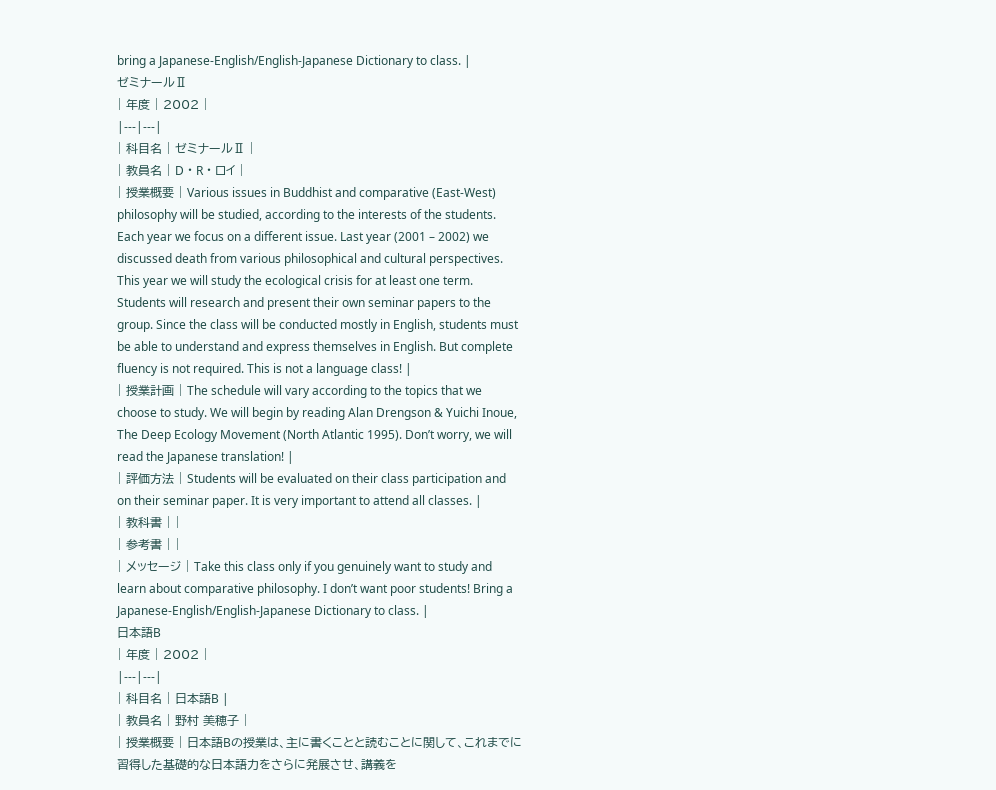bring a Japanese-English/English-Japanese Dictionary to class. |
ゼミナールⅡ
| 年度 | 2002 |
|---|---|
| 科目名 | ゼミナールⅡ |
| 教員名 | D・R・ロイ |
| 授業概要 | Various issues in Buddhist and comparative (East-West) philosophy will be studied, according to the interests of the students. Each year we focus on a different issue. Last year (2001 – 2002) we discussed death from various philosophical and cultural perspectives. This year we will study the ecological crisis for at least one term. Students will research and present their own seminar papers to the group. Since the class will be conducted mostly in English, students must be able to understand and express themselves in English. But complete fluency is not required. This is not a language class! |
| 授業計画 | The schedule will vary according to the topics that we choose to study. We will begin by reading Alan Drengson & Yuichi Inoue, The Deep Ecology Movement (North Atlantic 1995). Don’t worry, we will read the Japanese translation! |
| 評価方法 | Students will be evaluated on their class participation and on their seminar paper. It is very important to attend all classes. |
| 教科書 | |
| 参考書 | |
| メッセージ | Take this class only if you genuinely want to study and learn about comparative philosophy. I don’t want poor students! Bring a Japanese-English/English-Japanese Dictionary to class. |
日本語B
| 年度 | 2002 |
|---|---|
| 科目名 | 日本語B |
| 教員名 | 野村 美穂子 |
| 授業概要 | 日本語Bの授業は、主に書くことと読むことに関して、これまでに習得した基礎的な日本語力をさらに発展させ、講義を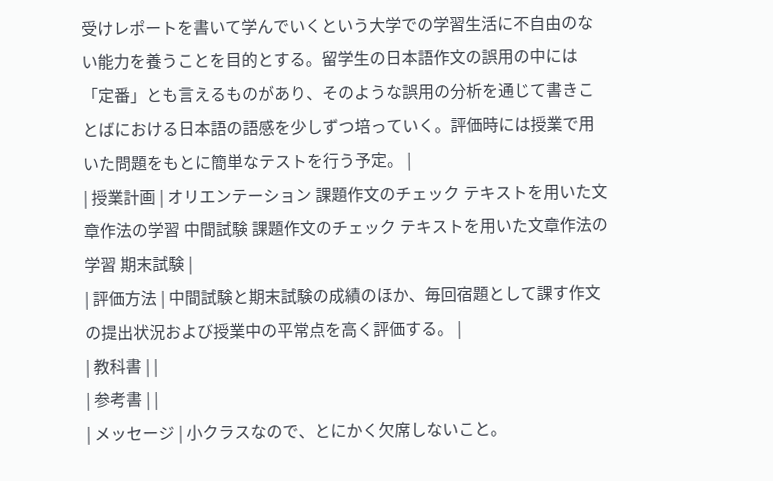受けレポートを書いて学んでいくという大学での学習生活に不自由のない能力を養うことを目的とする。留学生の日本語作文の誤用の中には「定番」とも言えるものがあり、そのような誤用の分析を通じて書きことばにおける日本語の語感を少しずつ培っていく。評価時には授業で用いた問題をもとに簡単なテストを行う予定。 |
| 授業計画 | オリエンテーション 課題作文のチェック テキストを用いた文章作法の学習 中間試験 課題作文のチェック テキストを用いた文章作法の学習 期末試験 |
| 評価方法 | 中間試験と期末試験の成績のほか、毎回宿題として課す作文の提出状況および授業中の平常点を高く評価する。 |
| 教科書 | |
| 参考書 | |
| メッセージ | 小クラスなので、とにかく欠席しないこと。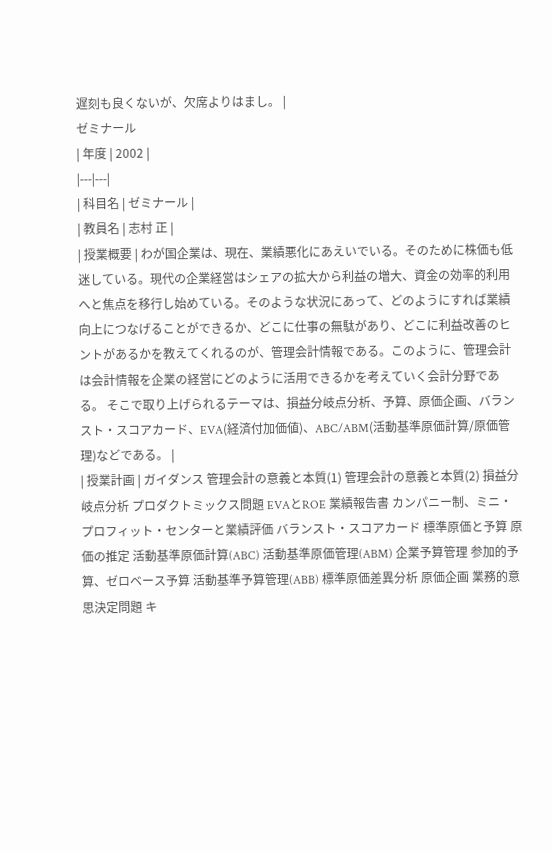遅刻も良くないが、欠席よりはまし。 |
ゼミナール
| 年度 | 2002 |
|---|---|
| 科目名 | ゼミナール |
| 教員名 | 志村 正 |
| 授業概要 | わが国企業は、現在、業績悪化にあえいでいる。そのために株価も低迷している。現代の企業経営はシェアの拡大から利益の増大、資金の効率的利用へと焦点を移行し始めている。そのような状況にあって、どのようにすれば業績向上につなげることができるか、どこに仕事の無駄があり、どこに利益改善のヒントがあるかを教えてくれるのが、管理会計情報である。このように、管理会計は会計情報を企業の経営にどのように活用できるかを考えていく会計分野である。 そこで取り上げられるテーマは、損益分岐点分析、予算、原価企画、バランスト・スコアカード、EVA(経済付加価値)、ABC/ABM(活動基準原価計算/原価管理)などである。 |
| 授業計画 | ガイダンス 管理会計の意義と本質(1) 管理会計の意義と本質(2) 損益分岐点分析 プロダクトミックス問題 EVAとROE 業績報告書 カンパニー制、ミニ・プロフィット・センターと業績評価 バランスト・スコアカード 標準原価と予算 原価の推定 活動基準原価計算(ABC) 活動基準原価管理(ABM) 企業予算管理 参加的予算、ゼロベース予算 活動基準予算管理(ABB) 標準原価差異分析 原価企画 業務的意思決定問題 キ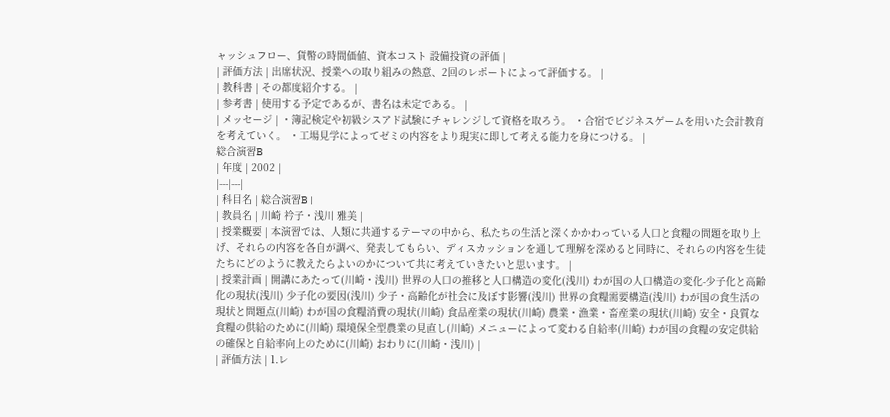ャッシュフロー、貨幣の時間価値、資本コスト 設備投資の評価 |
| 評価方法 | 出席状況、授業への取り組みの熱意、2回のレポートによって評価する。 |
| 教科書 | その都度紹介する。 |
| 参考書 | 使用する予定であるが、書名は未定である。 |
| メッセージ | ・簿記検定や初級シスアド試験にチャレンジして資格を取ろう。 ・合宿でビジネスゲームを用いた会計教育を考えていく。 ・工場見学によってゼミの内容をより現実に即して考える能力を身につける。 |
総合演習B
| 年度 | 2002 |
|---|---|
| 科目名 | 総合演習B |
| 教員名 | 川崎 衿子・浅川 雅美 |
| 授業概要 | 本演習では、人類に共通するテーマの中から、私たちの生活と深くかかわっている人口と食糧の問題を取り上げ、それらの内容を各自が調べ、発表してもらい、ディスカッションを通して理解を深めると同時に、それらの内容を生徒たちにどのように教えたらよいのかについて共に考えていきたいと思います。 |
| 授業計画 | 開講にあたって(川崎・浅川) 世界の人口の推移と人口構造の変化(浅川) わが国の人口構造の変化-少子化と高齢化の現状(浅川) 少子化の要因(浅川) 少子・高齢化が社会に及ぼす影響(浅川) 世界の食糧需要構造(浅川) わが国の食生活の現状と問題点(川崎) わが国の食糧消費の現状(川崎) 食品産業の現状(川崎) 農業・漁業・畜産業の現状(川崎) 安全・良質な食糧の供給のために(川崎) 環境保全型農業の見直し(川崎) メニューによって変わる自給率(川崎) わが国の食糧の安定供給の確保と自給率向上のために(川崎) おわりに(川崎・浅川) |
| 評価方法 | 1.レ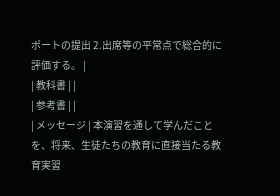ポートの提出 2.出席等の平常点で総合的に評価する。 |
| 教科書 | |
| 参考書 | |
| メッセージ | 本演習を通して学んだことを、将来、生徒たちの教育に直接当たる教育実習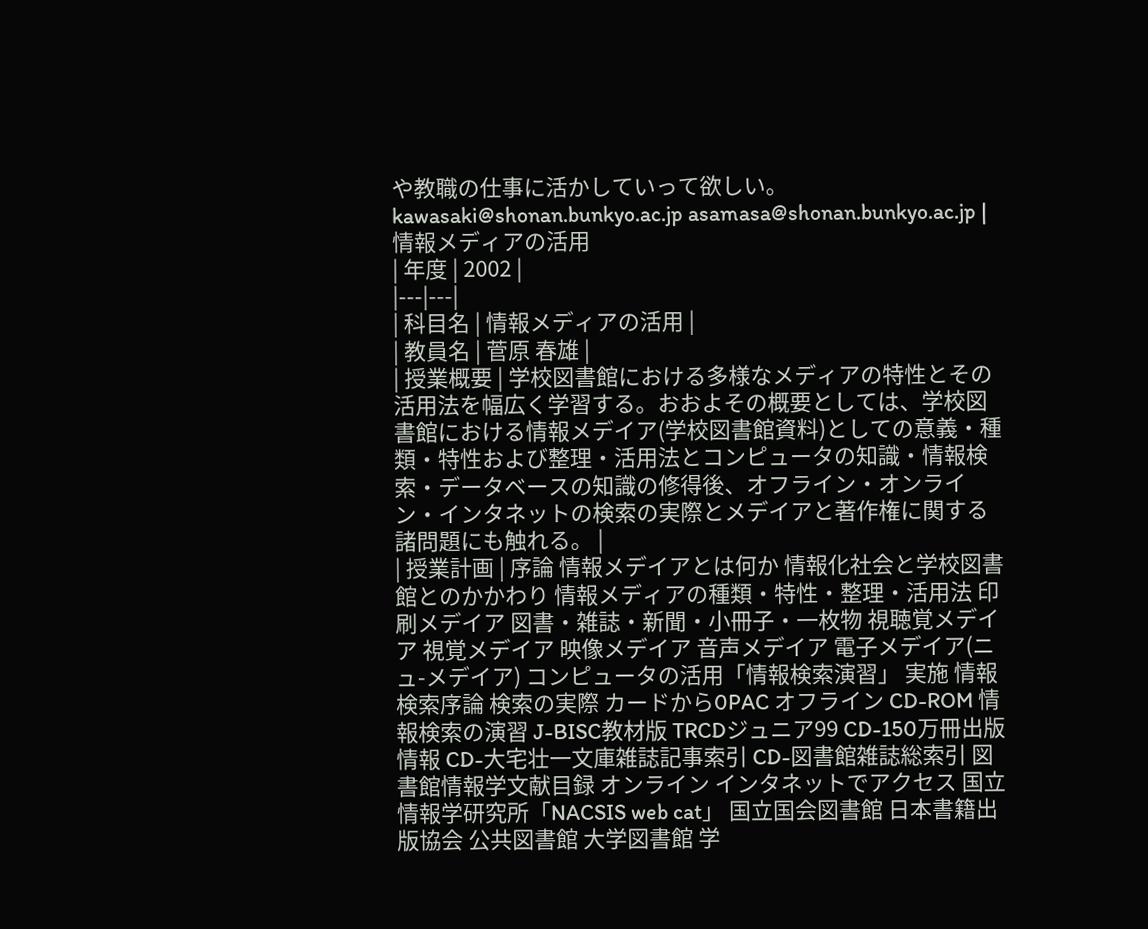や教職の仕事に活かしていって欲しい。 kawasaki@shonan.bunkyo.ac.jp asamasa@shonan.bunkyo.ac.jp |
情報メディアの活用
| 年度 | 2002 |
|---|---|
| 科目名 | 情報メディアの活用 |
| 教員名 | 菅原 春雄 |
| 授業概要 | 学校図書館における多様なメディアの特性とその活用法を幅広く学習する。おおよその概要としては、学校図書館における情報メデイア(学校図書館資料)としての意義・種類・特性および整理・活用法とコンピュータの知識・情報検索・データベースの知識の修得後、オフライン・オンライン・インタネットの検索の実際とメデイアと著作権に関する諸問題にも触れる。 |
| 授業計画 | 序論 情報メデイアとは何か 情報化社会と学校図書館とのかかわり 情報メディアの種類・特性・整理・活用法 印刷メデイア 図書・雑誌・新聞・小冊子・一枚物 視聴覚メデイア 視覚メデイア 映像メデイア 音声メデイア 電子メデイア(ニュ-メデイア) コンピュータの活用「情報検索演習」 実施 情報検索序論 検索の実際 カードから0PAC オフライン CD-ROM 情報検索の演習 J-BISC教材版 TRCDジュニア99 CD-150万冊出版情報 CD-大宅壮一文庫雑誌記事索引 CD-図書館雑誌総索引 図書館情報学文献目録 オンライン インタネットでアクセス 国立情報学研究所「NACSIS web cat」 国立国会図書館 日本書籍出版協会 公共図書館 大学図書館 学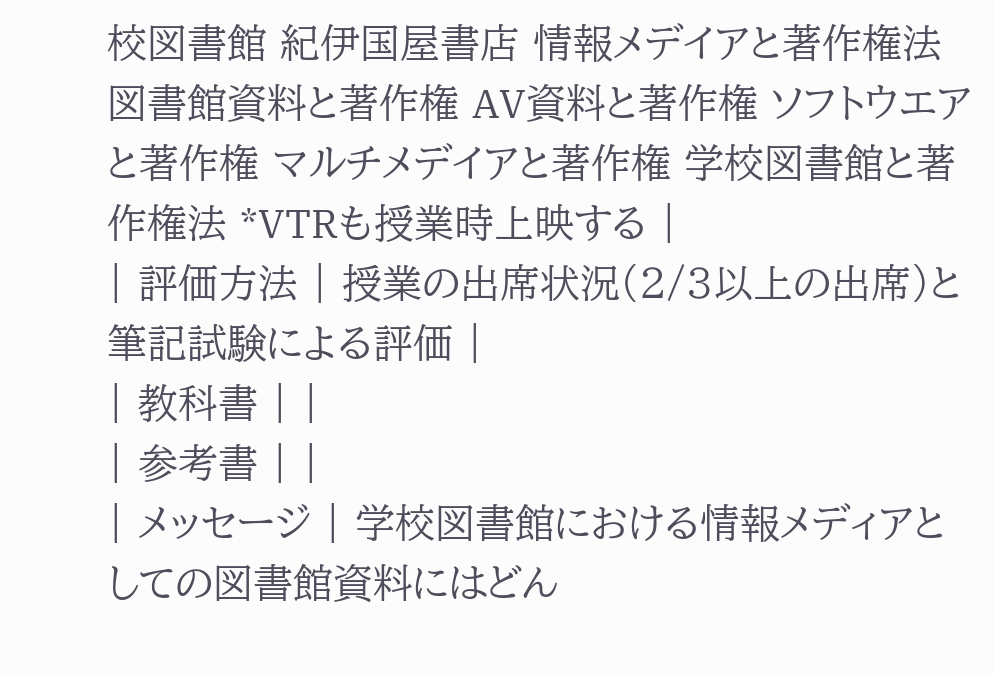校図書館 紀伊国屋書店 情報メデイアと著作権法 図書館資料と著作権 AV資料と著作権 ソフトウエアと著作権 マルチメデイアと著作権 学校図書館と著作権法 *VTRも授業時上映する |
| 評価方法 | 授業の出席状況(2/3以上の出席)と筆記試験による評価 |
| 教科書 | |
| 参考書 | |
| メッセージ | 学校図書館における情報メディアとしての図書館資料にはどん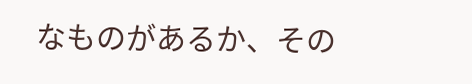なものがあるか、その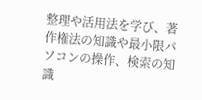整理や活用法を学び、著作権法の知識や最小限パソコンの操作、検索の知識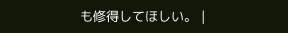も修得してほしい。 |